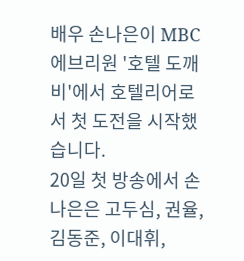배우 손나은이 MBC에브리원 '호텔 도깨비'에서 호텔리어로서 첫 도전을 시작했습니다.
20일 첫 방송에서 손나은은 고두심, 권율, 김동준, 이대휘,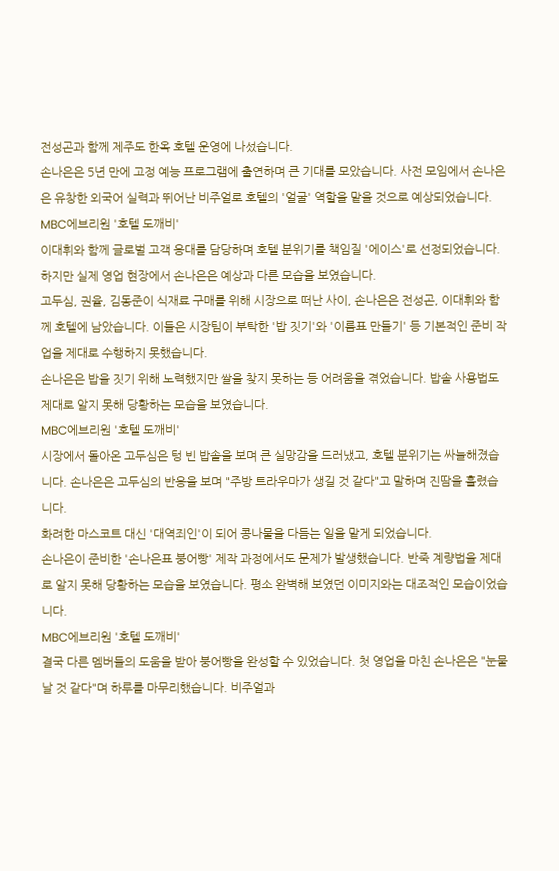전성곤과 함께 제주도 한옥 호텔 운영에 나섰습니다.
손나은은 5년 만에 고정 예능 프로그램에 출연하며 큰 기대를 모았습니다. 사전 모임에서 손나은은 유창한 외국어 실력과 뛰어난 비주얼로 호텔의 '얼굴' 역할을 맡을 것으로 예상되었습니다.
MBC에브리원 '호텔 도깨비'
이대휘와 함께 글로벌 고객 응대를 담당하며 호텔 분위기를 책임질 '에이스'로 선정되었습니다. 하지만 실제 영업 현장에서 손나은은 예상과 다른 모습을 보였습니다.
고두심, 권율, 김동준이 식재료 구매를 위해 시장으로 떠난 사이, 손나은은 전성곤, 이대휘와 함께 호텔에 남았습니다. 이들은 시장팀이 부탁한 '밥 짓기'와 '이름표 만들기' 등 기본적인 준비 작업을 제대로 수행하지 못했습니다.
손나은은 밥을 짓기 위해 노력했지만 쌀을 찾지 못하는 등 어려움을 겪었습니다. 밥솥 사용법도 제대로 알지 못해 당황하는 모습을 보였습니다.
MBC에브리원 '호텔 도깨비'
시장에서 돌아온 고두심은 텅 빈 밥솥을 보며 큰 실망감을 드러냈고, 호텔 분위기는 싸늘해졌습니다. 손나은은 고두심의 반응을 보며 "주방 트라우마가 생길 것 같다"고 말하며 진땀을 흘렸습니다.
화려한 마스코트 대신 '대역죄인'이 되어 콩나물을 다듬는 일을 맡게 되었습니다.
손나은이 준비한 '손나은표 붕어빵' 제작 과정에서도 문제가 발생했습니다. 반죽 계량법을 제대로 알지 못해 당황하는 모습을 보였습니다. 평소 완벽해 보였던 이미지와는 대조적인 모습이었습니다.
MBC에브리원 '호텔 도깨비'
결국 다른 멤버들의 도움을 받아 붕어빵을 완성할 수 있었습니다. 첫 영업을 마친 손나은은 "눈물 날 것 같다"며 하루를 마무리했습니다. 비주얼과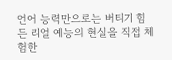언어 능력만으로는 버티기 힘든 리얼 예능의 현실을 직접 체험한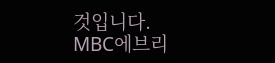것입니다.
MBC에브리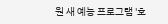원 새 예능 프로그램 '호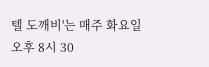텔 도깨비'는 매주 화요일 오후 8시 30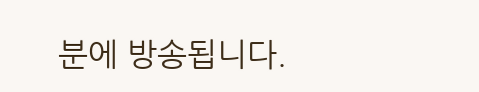분에 방송됩니다.